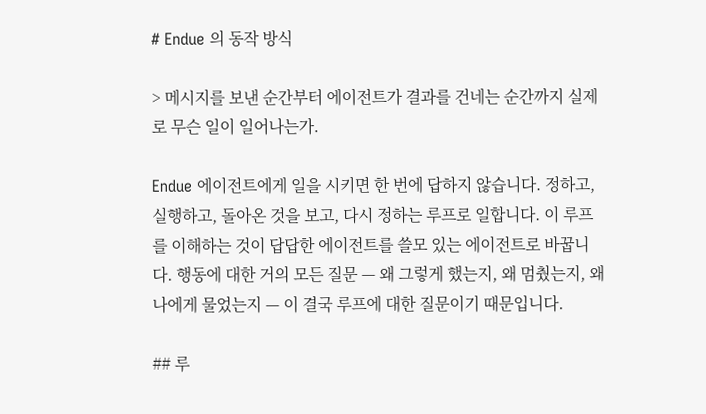# Endue 의 동작 방식

> 메시지를 보낸 순간부터 에이전트가 결과를 건네는 순간까지 실제로 무슨 일이 일어나는가.

Endue 에이전트에게 일을 시키면 한 번에 답하지 않습니다. 정하고, 실행하고, 돌아온 것을 보고, 다시 정하는 루프로 일합니다. 이 루프를 이해하는 것이 답답한 에이전트를 쓸모 있는 에이전트로 바꿉니다. 행동에 대한 거의 모든 질문 — 왜 그렇게 했는지, 왜 멈췄는지, 왜 나에게 물었는지 — 이 결국 루프에 대한 질문이기 때문입니다.

## 루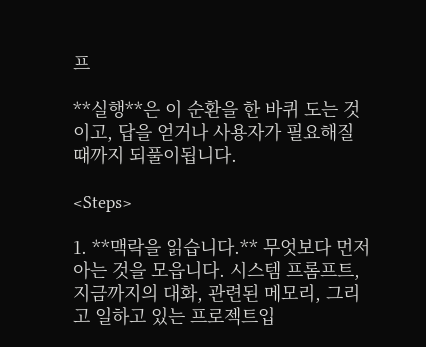프

**실행**은 이 순환을 한 바퀴 도는 것이고, 답을 얻거나 사용자가 필요해질 때까지 되풀이됩니다.

<Steps>

1. **맥락을 읽습니다.** 무엇보다 먼저 아는 것을 모읍니다. 시스템 프롬프트, 지금까지의 대화, 관련된 메모리, 그리고 일하고 있는 프로젝트입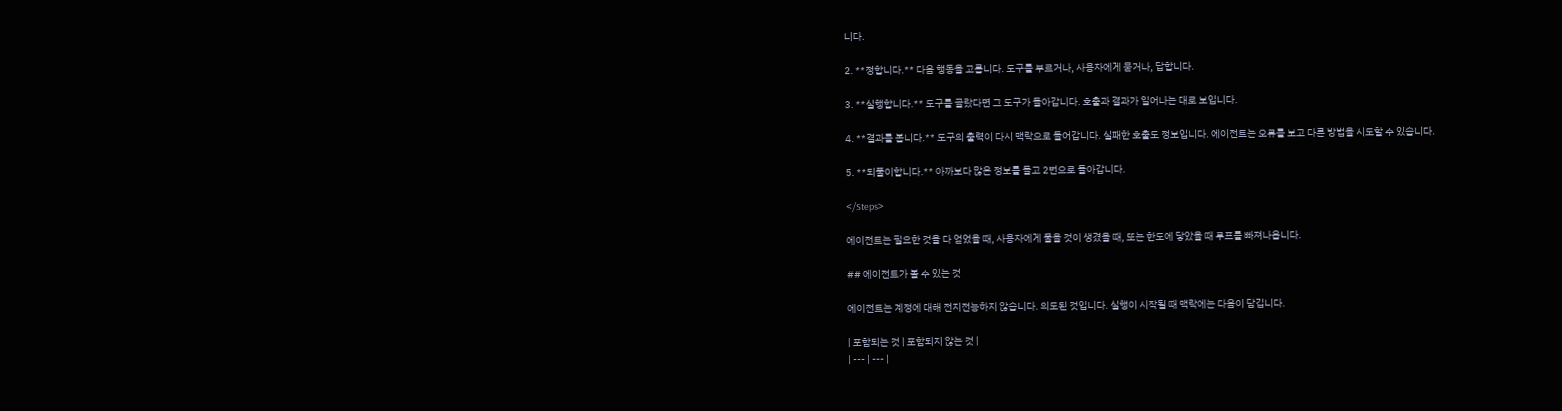니다.

2. **정합니다.** 다음 행동을 고릅니다. 도구를 부르거나, 사용자에게 묻거나, 답합니다.

3. **실행합니다.** 도구를 골랐다면 그 도구가 돌아갑니다. 호출과 결과가 일어나는 대로 보입니다.

4. **결과를 봅니다.** 도구의 출력이 다시 맥락으로 들어갑니다. 실패한 호출도 정보입니다. 에이전트는 오류를 보고 다른 방법을 시도할 수 있습니다.

5. **되풀이합니다.** 아까보다 많은 정보를 들고 2번으로 돌아갑니다.

</Steps>

에이전트는 필요한 것을 다 얻었을 때, 사용자에게 물을 것이 생겼을 때, 또는 한도에 닿았을 때 루프를 빠져나옵니다.

## 에이전트가 볼 수 있는 것

에이전트는 계정에 대해 전지전능하지 않습니다. 의도된 것입니다. 실행이 시작될 때 맥락에는 다음이 담깁니다.

| 포함되는 것 | 포함되지 않는 것 |
| --- | --- |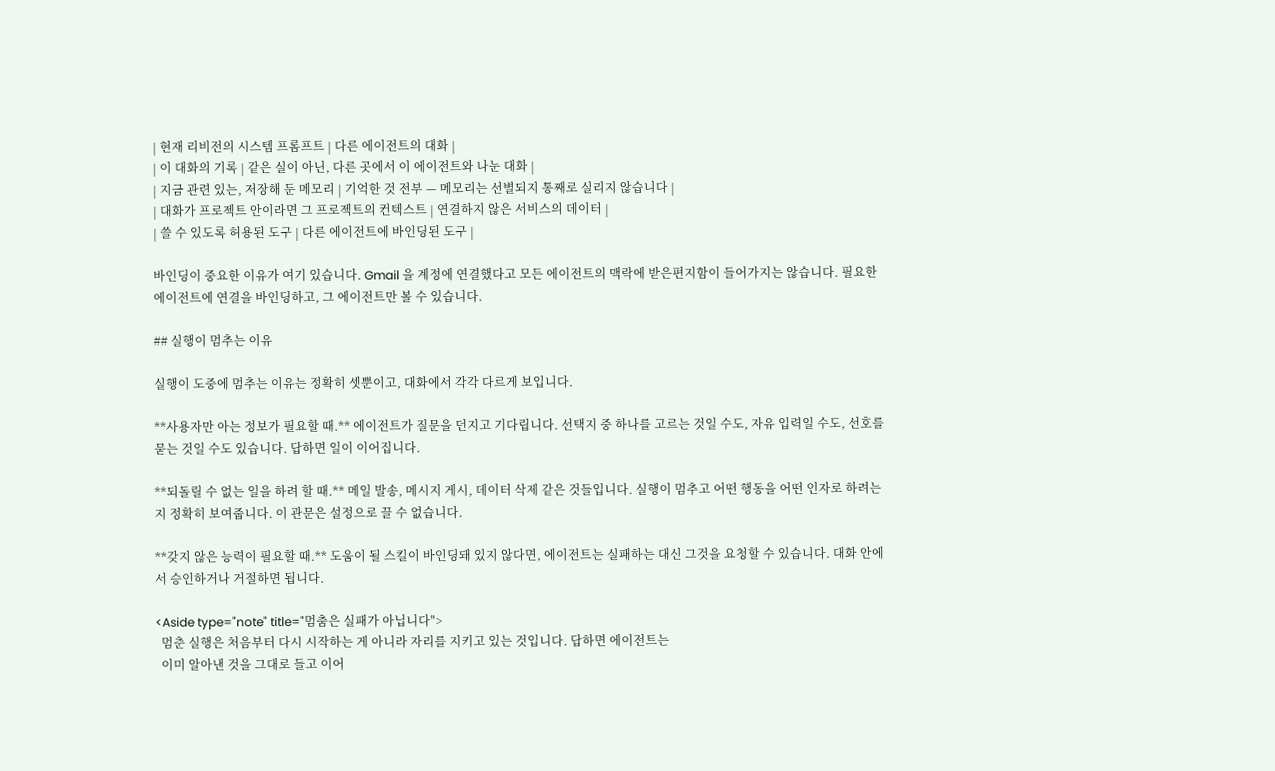| 현재 리비전의 시스템 프롬프트 | 다른 에이전트의 대화 |
| 이 대화의 기록 | 같은 실이 아닌, 다른 곳에서 이 에이전트와 나눈 대화 |
| 지금 관련 있는, 저장해 둔 메모리 | 기억한 것 전부 — 메모리는 선별되지 통째로 실리지 않습니다 |
| 대화가 프로젝트 안이라면 그 프로젝트의 컨텍스트 | 연결하지 않은 서비스의 데이터 |
| 쓸 수 있도록 허용된 도구 | 다른 에이전트에 바인딩된 도구 |

바인딩이 중요한 이유가 여기 있습니다. Gmail 을 계정에 연결했다고 모든 에이전트의 맥락에 받은편지함이 들어가지는 않습니다. 필요한 에이전트에 연결을 바인딩하고, 그 에이전트만 볼 수 있습니다.

## 실행이 멈추는 이유

실행이 도중에 멈추는 이유는 정확히 셋뿐이고, 대화에서 각각 다르게 보입니다.

**사용자만 아는 정보가 필요할 때.** 에이전트가 질문을 던지고 기다립니다. 선택지 중 하나를 고르는 것일 수도, 자유 입력일 수도, 선호를 묻는 것일 수도 있습니다. 답하면 일이 이어집니다.

**되돌릴 수 없는 일을 하려 할 때.** 메일 발송, 메시지 게시, 데이터 삭제 같은 것들입니다. 실행이 멈추고 어떤 행동을 어떤 인자로 하려는지 정확히 보여줍니다. 이 관문은 설정으로 끌 수 없습니다.

**갖지 않은 능력이 필요할 때.** 도움이 될 스킬이 바인딩돼 있지 않다면, 에이전트는 실패하는 대신 그것을 요청할 수 있습니다. 대화 안에서 승인하거나 거절하면 됩니다.

<Aside type="note" title="멈춤은 실패가 아닙니다">
  멈춘 실행은 처음부터 다시 시작하는 게 아니라 자리를 지키고 있는 것입니다. 답하면 에이전트는
  이미 알아낸 것을 그대로 들고 이어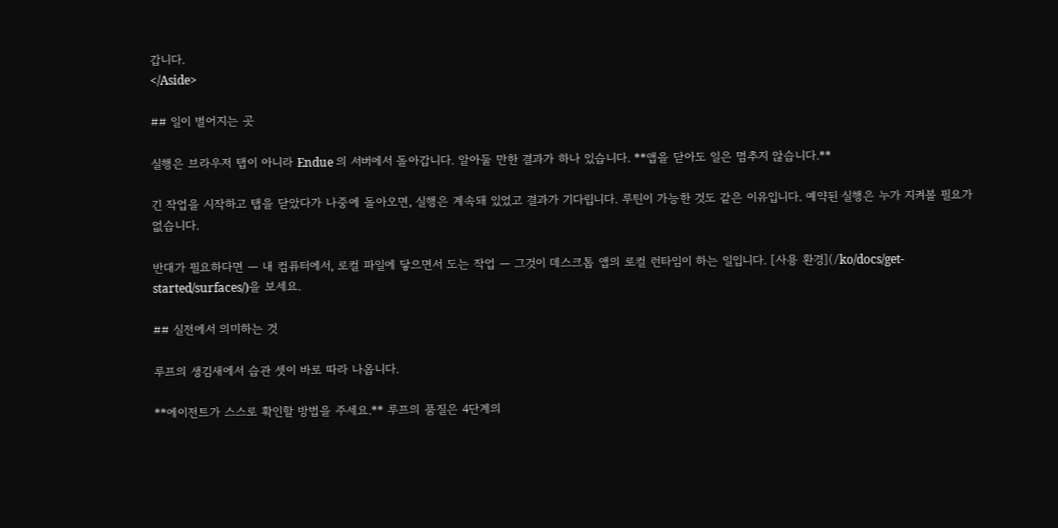갑니다.
</Aside>

## 일이 벌어지는 곳

실행은 브라우저 탭이 아니라 Endue 의 서버에서 돌아갑니다. 알아둘 만한 결과가 하나 있습니다. **앱을 닫아도 일은 멈추지 않습니다.**

긴 작업을 시작하고 탭을 닫았다가 나중에 돌아오면, 실행은 계속돼 있었고 결과가 기다립니다. 루틴이 가능한 것도 같은 이유입니다. 예약된 실행은 누가 지켜볼 필요가 없습니다.

반대가 필요하다면 — 내 컴퓨터에서, 로컬 파일에 닿으면서 도는 작업 — 그것이 데스크톱 앱의 로컬 런타임이 하는 일입니다. [사용 환경](/ko/docs/get-started/surfaces/)을 보세요.

## 실전에서 의미하는 것

루프의 생김새에서 습관 셋이 바로 따라 나옵니다.

**에이전트가 스스로 확인할 방법을 주세요.** 루프의 품질은 4단계의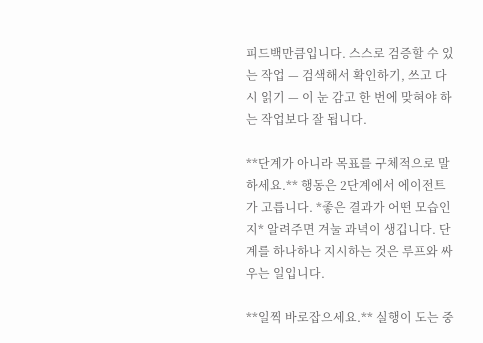피드백만큼입니다. 스스로 검증할 수 있는 작업 — 검색해서 확인하기, 쓰고 다시 읽기 — 이 눈 감고 한 번에 맞혀야 하는 작업보다 잘 됩니다.

**단계가 아니라 목표를 구체적으로 말하세요.** 행동은 2단계에서 에이전트가 고릅니다. *좋은 결과가 어떤 모습인지* 알려주면 겨눌 과녁이 생깁니다. 단계를 하나하나 지시하는 것은 루프와 싸우는 일입니다.

**일찍 바로잡으세요.** 실행이 도는 중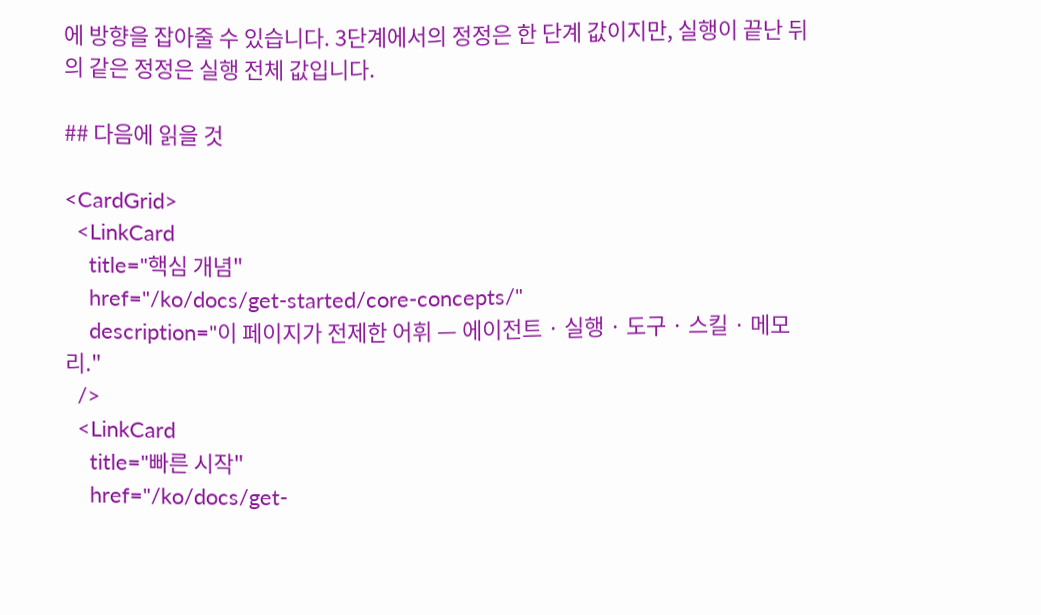에 방향을 잡아줄 수 있습니다. 3단계에서의 정정은 한 단계 값이지만, 실행이 끝난 뒤의 같은 정정은 실행 전체 값입니다.

## 다음에 읽을 것

<CardGrid>
  <LinkCard
    title="핵심 개념"
    href="/ko/docs/get-started/core-concepts/"
    description="이 페이지가 전제한 어휘 — 에이전트 · 실행 · 도구 · 스킬 · 메모리."
  />
  <LinkCard
    title="빠른 시작"
    href="/ko/docs/get-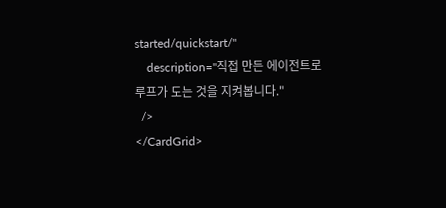started/quickstart/"
    description="직접 만든 에이전트로 루프가 도는 것을 지켜봅니다."
  />
</CardGrid>